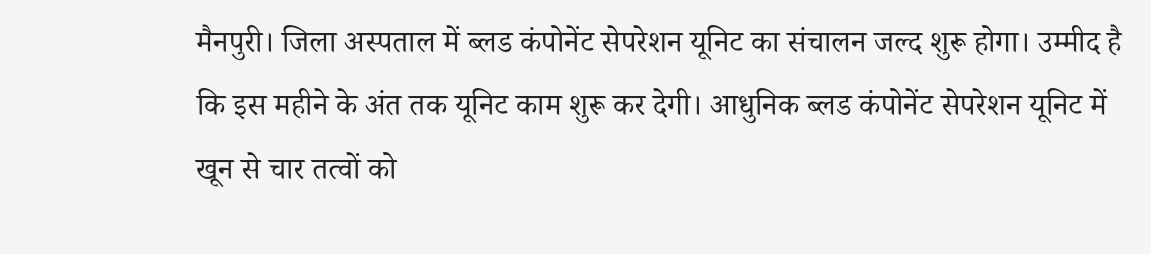मैनपुरी। जिला अस्पताल में ब्लड कंपोनेंट सेपरेशन यूनिट का संचालन जल्द शुरू होगा। उम्मीद है कि इस महीने के अंत तक यूनिट काम शुरू कर देगी। आधुनिक ब्लड कंपोनेंट सेपरेशन यूनिट में खून से चार तत्वों को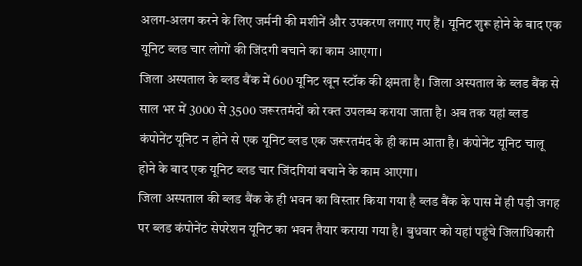अलग-अलग करने के लिए जर्मनी की मशीनें और उपकरण लगाए गए हैं। यूनिट शुरू होने के बाद एक यूनिट ब्लड चार लोगों की जिंदगी बचाने का काम आएगा।
जिला अस्पताल के ब्लड बैंक में 600 यूनिट खून स्टॉक की क्षमता है। जिला अस्पताल के ब्लड बैंक से साल भर में 3000 से 3500 जरूरतमंदों को रक्त उपलब्ध कराया जाता है। अब तक यहां ब्लड कंपोनेंट यूनिट न होने से एक यूनिट ब्लड एक जरूरतमंद के ही काम आता है। कंपोनेंट यूनिट चालू होने के बाद एक यूनिट ब्लड चार जिंदगियां बचाने के काम आएगा।
जिला अस्पताल की ब्लड बैंक के ही भवन का विस्तार किया गया है ब्लड बैंक के पास में ही पड़ी जगह पर ब्लड कंपोनेंट सेपरेशन यूनिट का भवन तैयार कराया गया है। बुधवार को यहां पहुंचे जिलाधिकारी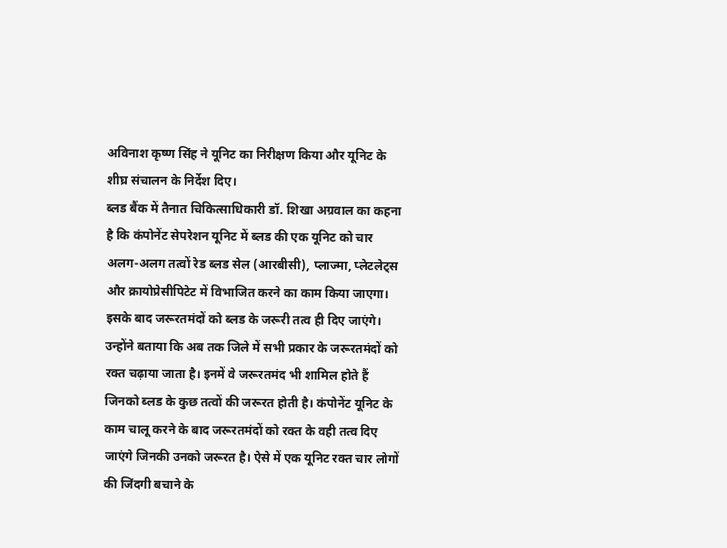अविनाश कृष्ण सिंह ने यूनिट का निरीक्षण किया और यूनिट के शीघ्र संचालन के निर्देश दिए।
ब्लड बैंक में तैनात चिकित्साधिकारी डॉ. शिखा अग्रवाल का कहना है कि कंपोनेंट सेपरेशन यूनिट में ब्लड की एक यूनिट को चार अलग-अलग तत्वों रेड ब्लड सेल (आरबीसी), प्लाज्मा, प्लेटलेट्स और क्रायोप्रेसीपिटेट में विभाजित करने का काम किया जाएगा। इसके बाद जरूरतमंदों को ब्लड के जरूरी तत्व ही दिए जाएंगे। उन्होंने बताया कि अब तक जिले में सभी प्रकार के जरूरतमंदों को रक्त चढ़ाया जाता है। इनमें वे जरूरतमंद भी शामिल होते हैं जिनको ब्लड के कुछ तत्वों की जरूरत होती है। कंपोनेंट यूनिट के काम चालू करने के बाद जरूरतमंदों को रक्त के वही तत्व दिए जाएंगे जिनकी उनको जरूरत है। ऐसे में एक यूनिट रक्त चार लोगों की जिंदगी बचाने के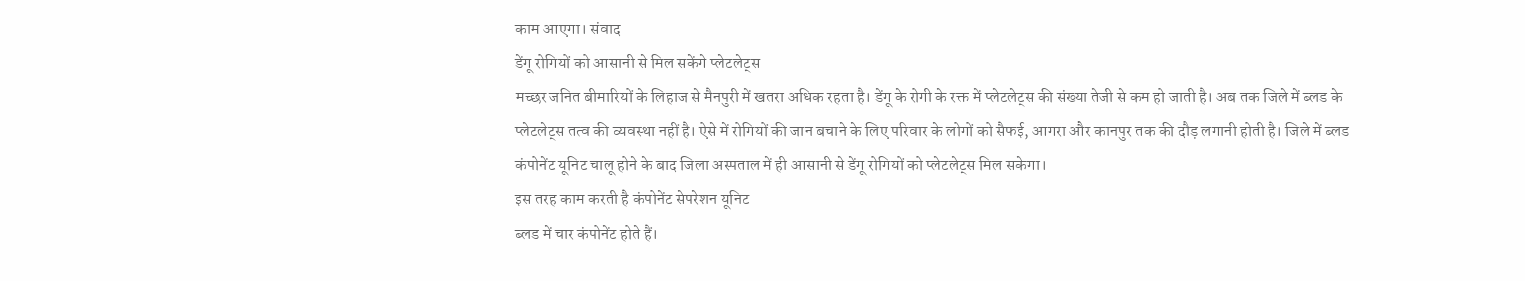काम आएगा। संवाद
डेंगू रोगियों को आसानी से मिल सकेंगे प्लेटलेट्स
मच्छर जनित बीमारियों के लिहाज से मैनपुरी में खतरा अधिक रहता है। डेंगू के रोगी के रक्त में प्लेटलेट्स की संख्या तेजी से कम हो जाती है। अब तक जिले में ब्लड के प्लेटलेट्स तत्व की व्यवस्था नहीं है। ऐसे में रोगियों की जान बचाने के लिए परिवार के लोगों को सैफई, आगरा और कानपुर तक की दौड़ लगानी होती है। जिले में ब्लड कंपोनेंट यूनिट चालू होने के बाद जिला अस्पताल में ही आसानी से डेंगू रोगियों को प्लेटलेट्स मिल सकेगा।
इस तरह काम करती है कंपोनेंट सेपरेशन यूनिट
ब्लड में चार कंपोनेंट होते हैं।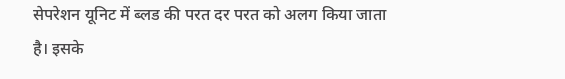सेपरेशन यूनिट में ब्लड की परत दर परत को अलग किया जाता है। इसके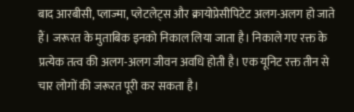बाद आरबीसी, प्लाज्मा, प्लेटलेट्स और क्रायोप्रेसीपिटेट अलग-अलग हो जाते हैं। जरूरत के मुताबिक इनको निकाल लिया जाता है। निकाले गए रक्त के प्रत्येक तत्व की अलग-अलग जीवन अवधि होती है। एक यूनिट रक्त तीन से चार लोगों की जरूरत पूरी कर सकता है।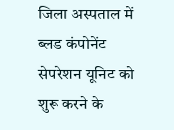जिला अस्पताल में ब्लड कंपोनेंट सेपरेशन यूनिट को शुरू करने के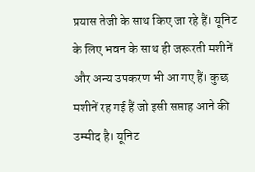प्रयास तेजी के साथ किए जा रहे हैं। यूनिट के लिए भवन के साथ ही जरूरती मशीनें और अन्य उपकरण भी आ गए हैं। कुछ मशीनें रह गई हैं जो इसी सप्ताह आने की उम्मीद है। यूनिट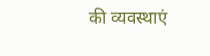की व्यवस्थाएं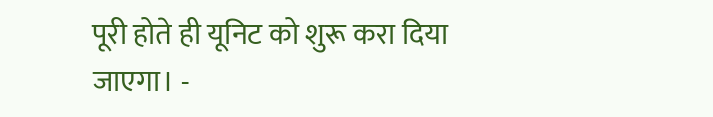पूरी होते ही यूनिट को शुरू करा दिया जाएगा। -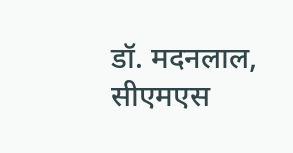डॉ. मदनलाल, सीएमएस